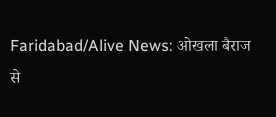Faridabad/Alive News: ओखला बैराज से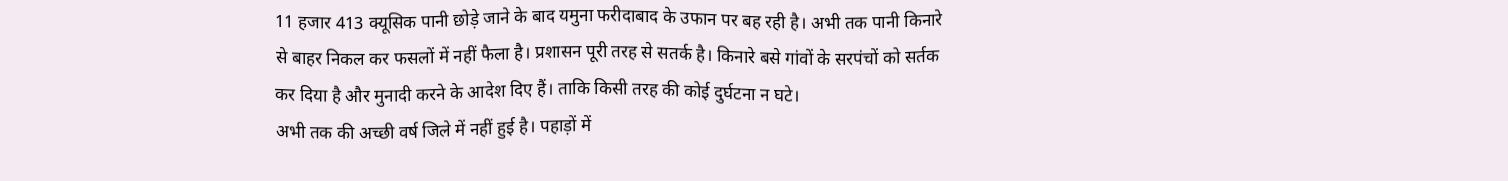11 हजार 413 क्यूसिक पानी छोड़े जाने के बाद यमुना फरीदाबाद के उफान पर बह रही है। अभी तक पानी किनारे से बाहर निकल कर फसलों में नहीं फैला है। प्रशासन पूरी तरह से सतर्क है। किनारे बसे गांवों के सरपंचों को सर्तक कर दिया है और मुनादी करने के आदेश दिए हैं। ताकि किसी तरह की कोई दुर्घटना न घटे।
अभी तक की अच्छी वर्ष जिले में नहीं हुई है। पहाड़ों में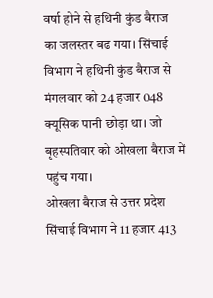वर्षा होने से हथिनी कुंड बैराज का जलस्तर बढ गया। सिंचाई विभाग ने हथिनी कुंड बैराज से मंगलवार को 24 हजार 048 क्यूसिक पानी छोड़ा था। जो बृहस्पतिवार को ओखला बैराज में पहुंच गया।
ओखला बैराज से उत्तर प्रदेश सिंचाई विभाग ने 11 हजार 413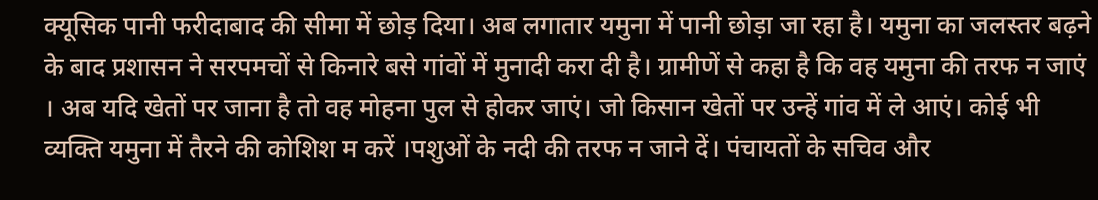क्यूसिक पानी फरीदाबाद की सीमा में छोड़ दिया। अब लगातार यमुना में पानी छोड़ा जा रहा है। यमुना का जलस्तर बढ़ने के बाद प्रशासन ने सरपमचों से किनारे बसे गांवों में मुनादी करा दी है। ग्रामीणें से कहा है कि वह यमुना की तरफ न जाएं । अब यदि खेतों पर जाना है तो वह मोहना पुल से होकर जाएं। जो किसान खेतों पर उन्हें गांव में ले आएं। कोई भी व्यक्ति यमुना में तैरने की कोशिश म करें ।पशुओं के नदी की तरफ न जाने दें। पंचायतों के सचिव और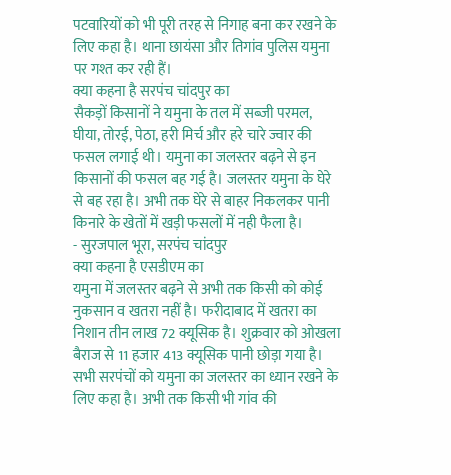पटवारियों को भी पूरी तरह से निगाह बना कर रखने के लिए कहा है। थाना छायंसा और तिगांव पुलिस यमुना पर गश्त कर रही हैं।
क्या कहना है सरपंच चांदपुर का
सैकड़ों किसानों ने यमुना के तल में सब्जी परमल, घीया, तोरई, पेठा, हरी मिर्च और हरे चारे ज्वार की फसल लगाई थी। यमुना का जलस्तर बढ़ने से इन किसानों की फसल बह गई है। जलस्तर यमुना के घेरे से बह रहा है। अभी तक घेरे से बाहर निकलकर पानी किनारे के खेतों में खड़ी फसलों में नही फैला है।
- सुरजपाल भूरा, सरपंच चांदपुर
क्या कहना है एसडीएम का
यमुना में जलस्तर बढ़ने से अभी तक किसी को कोई नुकसान व खतरा नहीं है। फरीदाबाद में खतरा का निशान तीन लाख 72 क्यूसिक है। शुक्रवार को ओखला बैराज से 11 हजार 413 क्यूसिक पानी छोड़ा गया है। सभी सरपंचों को यमुना का जलस्तर का ध्यान रखने के लिए कहा है। अभी तक किसी भी गांव की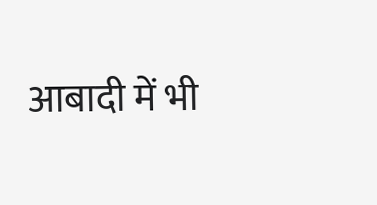आबादी में भी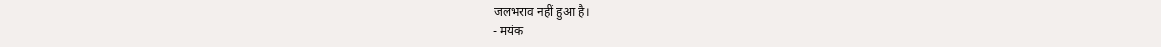जलभराव नहीं हुआ है।
- मयंक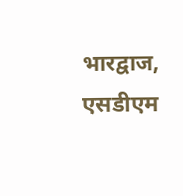भारद्वाज, एसडीएम